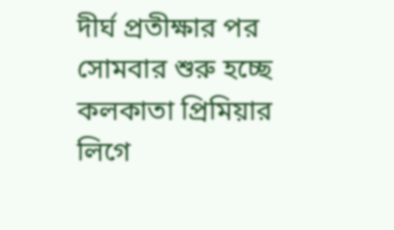দীর্ঘ প্রতীক্ষার পর সোমবার শুরু হচ্ছে কলকাতা প্রিমিয়ার লিগে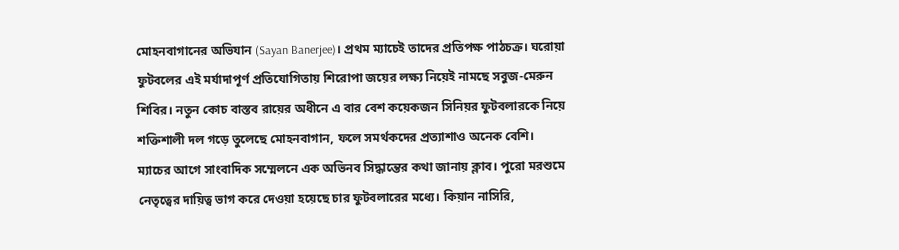মোহনবাগানের অভিযান (Sayan Banerjee)। প্রথম ম্যাচেই তাদের প্রতিপক্ষ পাঠচক্র। ঘরোয়া ফুটবলের এই মর্যাদাপূর্ণ প্রতিযোগিতায় শিরোপা জয়ের লক্ষ্য নিয়েই নামছে সবুজ-মেরুন শিবির। নতুন কোচ বাস্তব রায়ের অধীনে এ বার বেশ কয়েকজন সিনিয়র ফুটবলারকে নিয়ে শক্তিশালী দল গড়ে তুলেছে মোহনবাগান, ফলে সমর্থকদের প্রত্যাশাও অনেক বেশি।
ম্যাচের আগে সাংবাদিক সম্মেলনে এক অভিনব সিদ্ধান্তের কথা জানায় ক্লাব। পুরো মরশুমে নেতৃত্বের দায়িত্ব ভাগ করে দেওয়া হয়েছে চার ফুটবলারের মধ্যে। কিয়ান নাসিরি,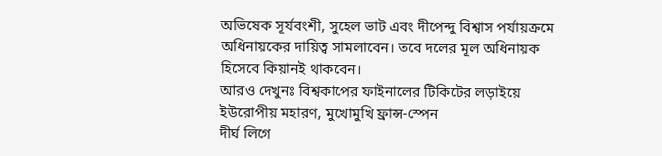অভিষেক সূর্যবংশী, সুহেল ভাট এবং দীপেন্দু বিশ্বাস পর্যায়ক্রমে অধিনায়কের দায়িত্ব সামলাবেন। তবে দলের মূল অধিনায়ক হিসেবে কিয়ানই থাকবেন।
আরও দেখুনঃ বিশ্বকাপের ফাইনালের টিকিটের লড়াইয়ে ইউরোপীয় মহারণ, মুখোমুখি ফ্রান্স-স্পেন
দীর্ঘ লিগে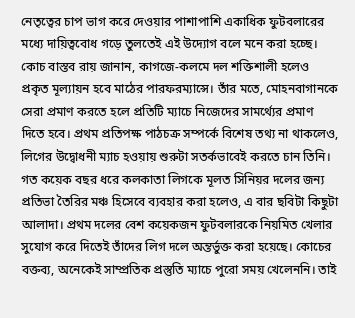নেতৃত্বের চাপ ভাগ করে দেওয়ার পাশাপাশি একাধিক ফুটবলারের মধ্যে দায়িত্ববোধ গড়ে তুলতেই এই উদ্যোগ বলে মনে করা হচ্ছে। কোচ বাস্তব রায় জানান, কাগজে-কলমে দল শক্তিশালী হলেও প্রকৃত মূল্যায়ন হবে মাঠের পারফরম্যান্সে। তাঁর মতে, মোহনবাগানকে সেরা প্রমাণ করতে হলে প্রতিটি ম্যাচে নিজেদের সামর্থ্যের প্রমাণ দিতে হবে। প্রথম প্রতিপক্ষ পাঠচক্র সম্পর্কে বিশেষ তথ্য না থাকলেও, লিগের উদ্বোধনী ম্যাচ হওয়ায় শুরুটা সতর্কভাবেই করতে চান তিনি।
গত কয়েক বছর ধরে কলকাতা লিগকে মূলত সিনিয়র দলের জন্য প্রতিভা তৈরির মঞ্চ হিসেবে ব্যবহার করা হলেও, এ বার ছবিটা কিছুটা আলাদা। প্রথম দলের বেশ কয়েকজন ফুটবলারকে নিয়মিত খেলার সুযোগ করে দিতেই তাঁদের লিগ দলে অন্তর্ভুক্ত করা হয়েছে। কোচের বক্তব্য, অনেকেই সাম্প্রতিক প্রস্তুতি ম্যাচে পুরো সময় খেলেননি। তাই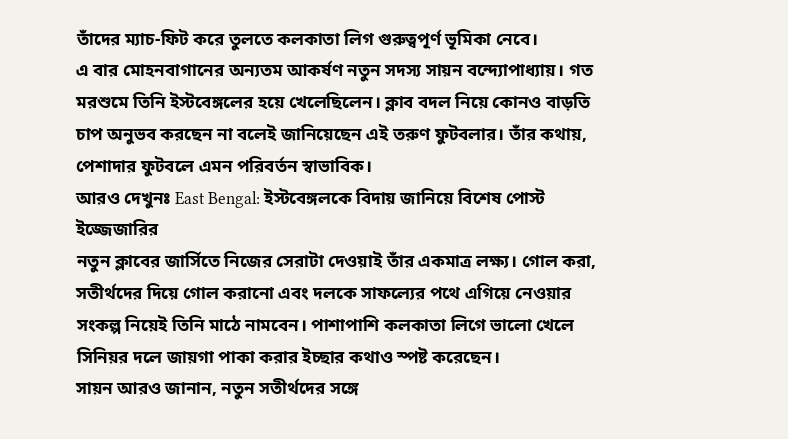তাঁদের ম্যাচ-ফিট করে তুলতে কলকাতা লিগ গুরুত্বপূর্ণ ভূমিকা নেবে।
এ বার মোহনবাগানের অন্যতম আকর্ষণ নতুন সদস্য সায়ন বন্দ্যোপাধ্যায়। গত মরশুমে তিনি ইস্টবেঙ্গলের হয়ে খেলেছিলেন। ক্লাব বদল নিয়ে কোনও বাড়তি চাপ অনুভব করছেন না বলেই জানিয়েছেন এই তরুণ ফুটবলার। তাঁর কথায়, পেশাদার ফুটবলে এমন পরিবর্তন স্বাভাবিক।
আরও দেখুনঃ East Bengal: ইস্টবেঙ্গলকে বিদায় জানিয়ে বিশেষ পোস্ট ইজ্জেজারির
নতুন ক্লাবের জার্সিতে নিজের সেরাটা দেওয়াই তাঁর একমাত্র লক্ষ্য। গোল করা, সতীর্থদের দিয়ে গোল করানো এবং দলকে সাফল্যের পথে এগিয়ে নেওয়ার সংকল্প নিয়েই তিনি মাঠে নামবেন। পাশাপাশি কলকাতা লিগে ভালো খেলে সিনিয়র দলে জায়গা পাকা করার ইচ্ছার কথাও স্পষ্ট করেছেন।
সায়ন আরও জানান, নতুন সতীর্থদের সঙ্গে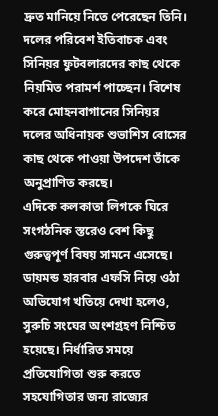দ্রুত মানিয়ে নিতে পেরেছেন তিনি। দলের পরিবেশ ইতিবাচক এবং সিনিয়র ফুটবলারদের কাছ থেকে নিয়মিত পরামর্শ পাচ্ছেন। বিশেষ করে মোহনবাগানের সিনিয়র দলের অধিনায়ক শুভাশিস বোসের কাছ থেকে পাওয়া উপদেশ তাঁকে অনুপ্রাণিত করছে।
এদিকে কলকাতা লিগকে ঘিরে সংগঠনিক স্তরেও বেশ কিছু গুরুত্বপূর্ণ বিষয় সামনে এসেছে। ডায়মন্ড হারবার এফসি নিয়ে ওঠা অভিযোগ খতিয়ে দেখা হলেও, সুরুচি সংঘের অংশগ্রহণ নিশ্চিত হয়েছে। নির্ধারিত সময়ে প্রতিযোগিতা শুরু করতে সহযোগিতার জন্য রাজ্যের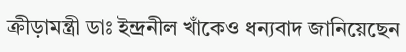ক্রীড়ামন্ত্রী ডাঃ ইন্দ্রনীল খাঁকেও ধন্যবাদ জানিয়েছেন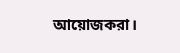আয়োজকরা।